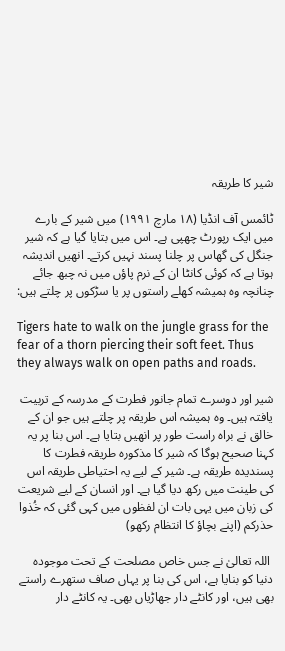شیر کا طریقہ

ٹائمس آف انڈیا (۱۸ مارچ ۱۹۹۱) میں شیر کے بارے میں ایک رپورٹ چھپی ہے۔ اس میں بتایا گیا ہے کہ شیر جنگل کی گھاس پر چلنا پسند نہیں کرتے۔ انھیں اندیشہ ہوتا ہے کہ کوئی کانٹا ان کے نرم پاؤں میں نہ چبھ جائے چنانچہ وہ ہمیشہ کھلے راستوں پر یا سڑکوں پر چلتے ہیں:

Tigers hate to walk on the jungle grass for the fear of a thorn piercing their soft feet. Thus they always walk on open paths and roads.

شیر اور دوسرے تمام جانور فطرت کے مدرسہ کے تربیت یافتہ ہیں۔ وہ ہمیشہ اس طریقہ پر چلتے ہیں جو ان کے خالق نے براہ راست طور پر انھیں بتایا ہے۔ اس بنا پر یہ کہنا صحیح ہوگا کہ شیر کا مذکورہ طریقہ فطرت کا پسندیدہ طریقہ ہے۔ شیر کے لیے یہ احتیاطی طریقہ اس کی طینت میں رکھ دیا گیا ہے۔ اور انسان کے لیے شریعت کی زبان میں یہی بات ان لفظوں میں کہی گئی کہ خُذوا حذركم (اپنے بچاؤ کا انتظام رکھو)

 اللہ تعالیٰ نے جس خاص مصلحت کے تحت موجودہ دنیا کو بنایا ہے، اس کی بنا پر یہاں صاف ستھرے راستے بھی ہیں، اور کانٹے دار جھاڑیاں بھی۔ یہ کانٹے دار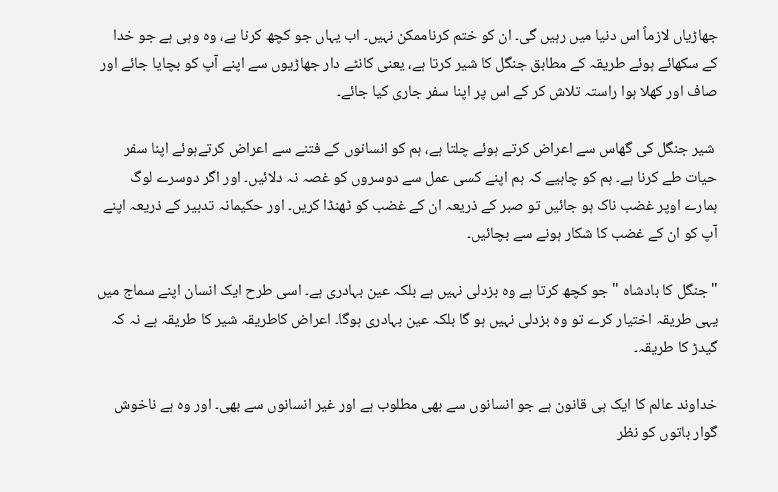جھاڑیاں لازماً اس دنیا میں رہیں گی۔ ان کو ختم کرناممکن نہیں۔ اب یہاں جو کچھ کرنا ہے، وہ وہی ہے جو خدا کے سکھائے ہوئے طریقہ کے مطابق جنگل کا شیر کرتا ہے، یعنی کانٹے دار جھاڑیوں سے اپنے آپ کو بچایا جائے اور صاف اور کھلا ہوا راستہ تلاش کر کے اس پر اپنا سفر جاری کیا جائے۔

 شیر جنگل کی گھاس سے اعراض کرتے ہوئے چلتا ہے، ہم کو انسانوں کے فتنے سے اعراض کرتےہوئے اپنا سفر حیات طے کرنا ہے۔ ہم کو چاہیے کہ ہم اپنے کسی عمل سے دوسروں کو غصہ نہ دلائیں۔ اور اگر دوسرے لوگ ہمارے اوپر غضب ناک ہو جائیں تو صبر کے ذریعہ ان کے غضب کو ٹھنڈا کریں۔ اور حکیمانہ تدبیر کے ذریعہ اپنے آپ کو ان کے غضب کا شکار ہونے سے بچائیں۔

"جنگل کا بادشاہ " جو کچھ کرتا ہے وہ بزدلی نہیں ہے بلکہ عین بہادری ہے۔ اسی طرح ایک انسان اپنے سماج میں یہی طریقہ اختیار کرے تو وہ بزدلی نہیں ہو گا بلکہ عین بہادری ہوگا۔ اعراض کاطریقہ شیر کا طریقہ ہے نہ کہ گیدڑ کا طریقہ۔

خداوند عالم کا ایک ہی قانون ہے جو انسانوں سے بھی مطلوب ہے اور غیر انسانوں سے بھی۔ اور وہ ہے ناخوش گوار باتوں کو نظر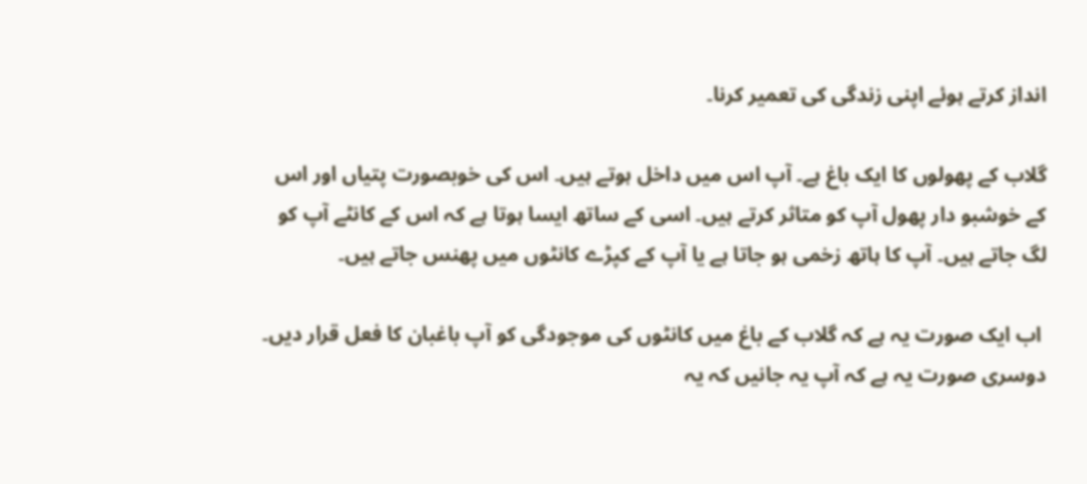انداز کرتے ہوئے اپنی زندگی کی تعمیر کرنا۔

گلاب کے پھولوں کا ایک باغ ہے۔ آپ اس میں داخل ہوتے ہیں۔ اس کی خوبصورت پتیاں اور اس کے خوشبو دار پھول آپ کو متاثر کرتے ہیں۔ اسی کے ساتھ ایسا ہوتا ہے کہ اس کے کانٹے آپ کو لگ جاتے ہیں۔ آپ کا ہاتھ زخمی ہو جاتا ہے یا آپ کے کپڑے کانٹوں میں پھنس جاتے ہیں۔

 اب ایک صورت یہ ہے کہ گلاب کے باغ میں کانٹوں کی موجودگی کو آپ باغبان کا فعل قرار دیں۔ دوسری صورت یہ ہے کہ آپ یہ جانیں کہ یہ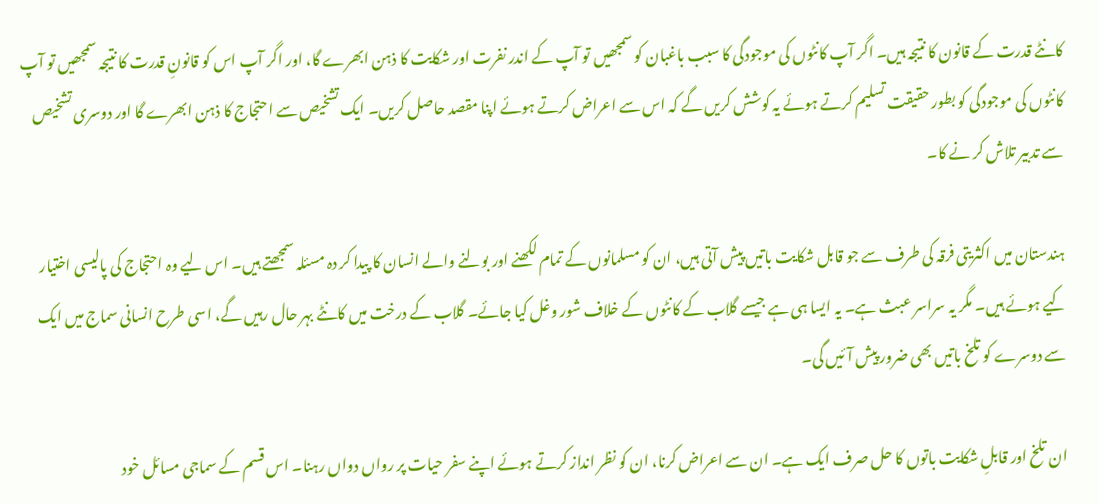کانٹے قدرت کے قانون کا نتیجہ ہیں۔ اگر آپ کانٹوں کی موجودگی کا سبب باغبان کو سمجھیں تو آپ کے اندر نفرت اور شکایت کا ذہن ابھرے گا، اور اگر آپ اس کو قانونِ قدرت کا نتیجہ سمجھیں تو آپ کانٹوں کی موجودگی کو بطور حقیقت تسلیم کرتے ہوئے یہ کوشش کریں گے کہ اس سے اعراض کرتے ہوئے اپنا مقصد حاصل کریں۔ ایک تشخیص سے احتجاج کا ذہن ابھرے گا اور دوسری تشخیص سے تدبیر تلاش کر نے کا۔

ہندستان میں اکثریتی فرقہ کی طرف سے جو قابل شکایت باتیں پیش آتی ہیں، ان کو مسلمانوں کے تمام لکھنے اور بولنے والے انسان کا پیدا کر دہ مسئلہ سمجھتے ہیں۔ اس لیے وہ احتجاج کی پالیسی اختیار کیے ہوئے ہیں۔ مگر یہ سراسر عبث ہے۔ یہ ایسا ہی ہے جیسے گلاب کے کانٹوں کے خلاف شور وغل کیا جائے۔ گلاب کے درخت میں کانٹے بہر حال رہیں گے، اسی طرح انسانی سماج میں ایک سے دوسرے کو تلخ باتیں بھی ضرور پیش آئیں گی۔

ان تلخ اور قابلِ شکایت باتوں کا حل صرف ایک ہے۔ ان سے اعراض کرنا، ان کو نظر انداز کرتے ہوئے اپنے سفر حیات پر رواں دواں رہنا۔ اس قسم کے سماجی مسائل خود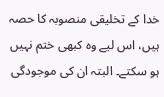خدا کے تخلیقی منصوبہ کا حصہ ہیں، اس لیے وہ کبھی ختم نہیں ہو سکتے۔ البتہ ان کی موجودگی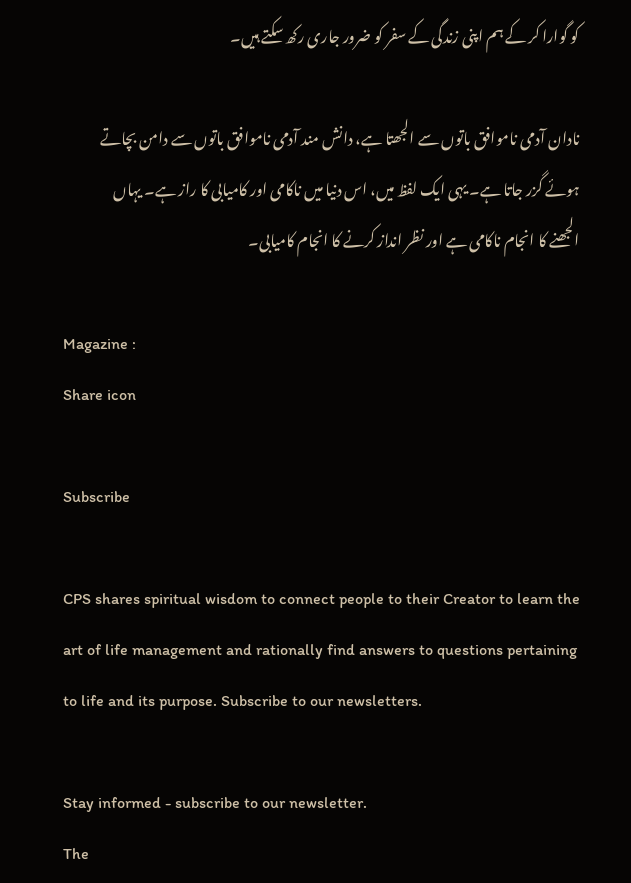کو گوارا کر کے ہم اپنی زندگی کے سفر کو ضرور جاری رکھ سکتے ہیں۔

نادان آدمی ناموافق باتوں سے الجھتا ہے، دانش مند آدمی ناموافق باتوں سے دامن بچاتے ہوئے گزر جاتا ہے۔ یہی ایک لفظ میں، اس دنیا میں ناکامی اور کامیابی کا راز ہے۔ یہاں الجھنے کا انجام ناکامی ہے اور نظر انداز کرنے کا انجام کامیابی۔

Magazine :
Share icon

Subscribe

CPS shares spiritual wisdom to connect people to their Creator to learn the art of life management and rationally find answers to questions pertaining to life and its purpose. Subscribe to our newsletters.

Stay informed - subscribe to our newsletter.
The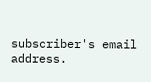subscriber's email address.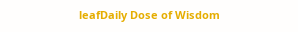leafDaily Dose of Wisdom